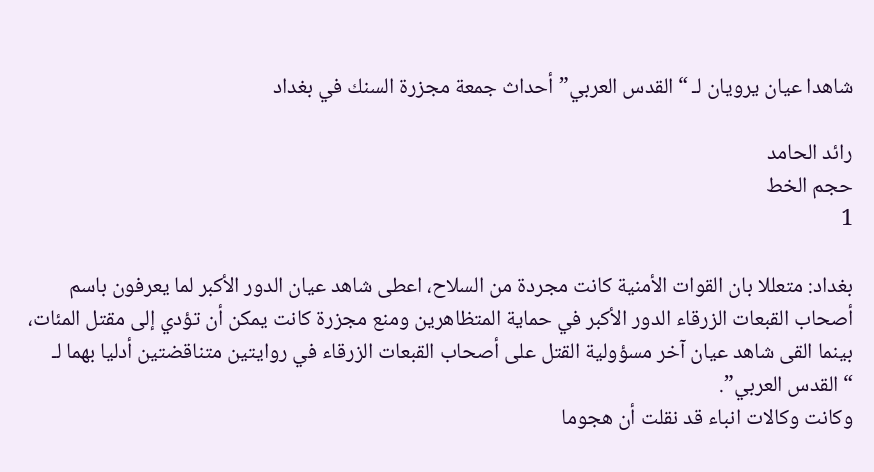شاهدا عيان يرويان لـ “القدس العربي” أحداث جمعة مجزرة السنك في بغداد

رائد الحامد
حجم الخط
1

بغداد: متعللا بان القوات الأمنية كانت مجردة من السلاح، اعطى شاهد عيان الدور الأكبر لما يعرفون باسم أصحاب القبعات الزرقاء الدور الأكبر في حماية المتظاهرين ومنع مجزرة كانت يمكن أن تؤدي إلى مقتل المئات، بينما القى شاهد عيان آخر مسؤولية القتل على أصحاب القبعات الزرقاء في روايتين متناقضتين أدليا بهما لـ “القدس العربي”.
وكانت وكالات انباء قد نقلت أن هجوما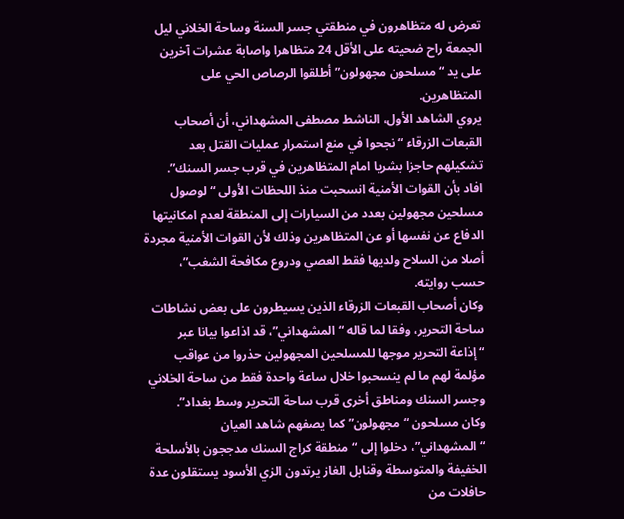تعرض له متظاهرون في منطقتي جسر السنة وساحة الخلاني ليل الجمعة راح ضحيته على الأقل 24 متظاهرا واصابة عشرات آخرين على يد “مسلحون مجهولون” أطلقوا الرصاص الحي على المتظاهرين.
يروي الشاهد الأول، الناشط مصطفى المشهداني، أن أصحاب القبعات الزرقاء “نجحوا في منع استمرار عمليات القتل بعد تشكيلهم حاجزا بشريا امام المتظاهرين في قرب جسر السنك”.
افاد بأن القوات الأمنية انسحبت منذ اللحظات الأولى “لوصول مسلحين مجهولين بعدد من السيارات إلى المنطقة لعدم امكانيتها الدفاع عن نفسها أو عن المتظاهرين وذلك لأن القوات الأمنية مجردة أصلا من السلاح ولديها فقط العصي ودروع مكافحة الشغب”، حسب روايته.
وكان أصحاب القبعات الزرقاء الذين يسيطرون على بعض نشاطات ساحة التحرير، وفقا لما قاله “المشهداني”، قد اذاعوا بيانا عبر “إذاعة التحرير موجها للمسلحين المجهولين حذروا من عواقب مؤلمة لهم ما لم ينسحبوا خلال ساعة واحدة فقط من ساحة الخلاني وجسر السنك ومناطق أخرى قرب ساحة التحرير وسط بغداد”.
وكان مسلحون “مجهولون” كما يصفهم شاهد العيان “المشهداني”، دخلوا إلى “منطقة كراج السنك مدججون بالأسلحة الخفيفة والمتوسطة وقنابل الغاز يرتدون الزي الأسود يستقلون عدة حافلات من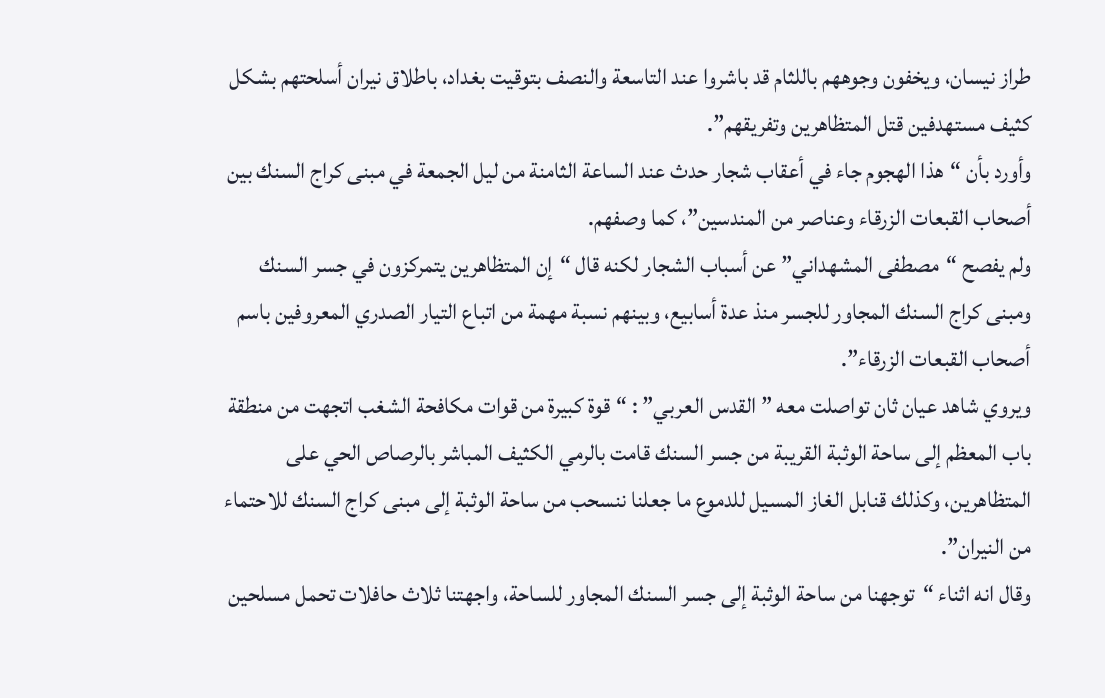طراز نيسان، ويخفون وجوههم باللثام قد باشروا عند التاسعة والنصف بتوقيت بغداد، باطلاق نيران أسلحتهم بشكل كثيف مستهدفين قتل المتظاهرين وتفريقهم”.
وأورد بأن “هذا الهجوم جاء في أعقاب شجار حدث عند الساعة الثامنة من ليل الجمعة في مبنى كراج السنك بين أصحاب القبعات الزرقاء وعناصر من المندسين”، كما وصفهم.
ولم يفصح “مصطفى المشهداني” عن أسباب الشجار لكنه قال “إن المتظاهرين يتمركزون في جسر السنك ومبنى كراج السنك المجاور للجسر منذ عدة أسابيع، وبينهم نسبة مهمة من اتباع التيار الصدري المعروفين باسم أصحاب القبعات الزرقاء”.
ويروي شاهد عيان ثان تواصلت معه ” القدس العربي” : “قوة كبيرة من قوات مكافحة الشغب اتجهت من منطقة باب المعظم إلى ساحة الوثبة القريبة من جسر السنك قامت بالرمي الكثيف المباشر بالرصاص الحي على المتظاهرين، وكذلك قنابل الغاز المسيل للدموع ما جعلنا ننسحب من ساحة الوثبة إلى مبنى كراج السنك للاحتماء من النيران”.
وقال انه اثناء “توجهنا من ساحة الوثبة إلى جسر السنك المجاور للساحة، واجهتنا ثلاث حافلات تحمل مسلحين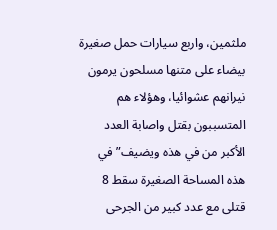ملثمين، واربع سيارات حمل صغيرة بيضاء على متنها مسلحون يرمون نيرانهم عشوائيا، وهؤلاء هم المتسببون بقتل واصابة العدد الأكبر من في هذه ويضيف” في هذه المساحة الصغيرة سقط 8 قتلى مع عدد كبير من الجرحى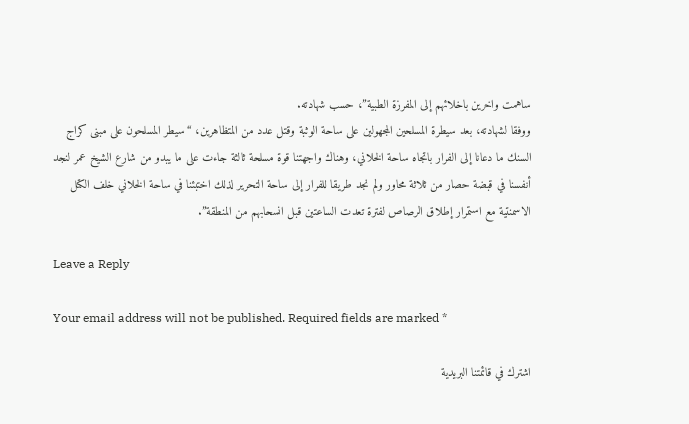ساهمت واخرين باخلائهم إلى المفرزة الطبية”، حسب شهادته.
ووفقا لشهادته، بعد سيطرة المسلحين المجهولين على ساحة الوثبة وقتل عدد من المتظاهرين، “سيطر المسلحون على مبنى كراج السنك ما دعانا إلى الفرار باتجاه ساحة الخلاني، وهناك واجهتنا قوة مسلحة ثالثة جاءت على ما يبدو من شارع الشيخ عمر لنجد أنفسنا في قبضة حصار من ثلاثة محاور ولم نجد طريقا للفرار إلى ساحة التحرير لذلك اختبئنا في ساحة الخلاني خلف الكتل الاسمنتية مع استمرار إطلاق الرصاص لفترة تعدت الساعتين قبل انسحابهم من المنطقة”.

Leave a Reply

Your email address will not be published. Required fields are marked *

اشترك في قائمتنا البريدية